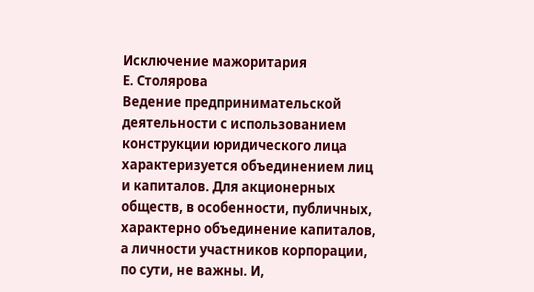Исключение мажоритария
Е. Столярова
Ведение предпринимательской деятельности с использованием конструкции юридического лица характеризуется объединением лиц и капиталов. Для акционерных обществ, в особенности, публичных, характерно объединение капиталов, а личности участников корпорации, по сути, не важны. И,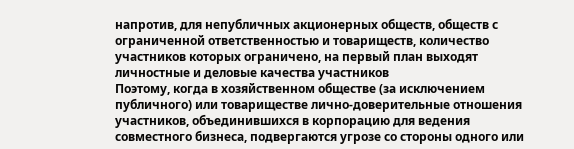напротив, для непубличных акционерных обществ, обществ с ограниченной ответственностью и товариществ, количество участников которых ограничено, на первый план выходят личностные и деловые качества участников
Поэтому, когда в хозяйственном обществе (за исключением публичного) или товариществе лично-доверительные отношения участников, объединившихся в корпорацию для ведения совместного бизнеса, подвергаются угрозе со стороны одного или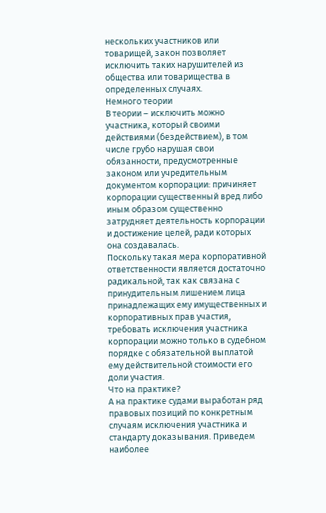нескольких участников или товарищей, закон позволяет исключить таких нарушителей из общества или товарищества в определенных случаях.
Немного теории
В теории – исключить можно участника, который своими действиями (бездействием), в том числе грубо нарушая свои обязанности, предусмотренные законом или учредительным документом корпорации: причиняет корпорации существенный вред либо иным образом существенно затрудняет деятельность корпорации и достижение целей, ради которых она создавалась.
Поскольку такая мера корпоративной ответственности является достаточно радикальной, так как связана с принудительным лишением лица принадлежащих ему имущественных и корпоративных прав участия, требовать исключения участника корпорации можно только в судебном порядке с обязательной выплатой ему действительной стоимости его доли участия.
Что на практике?
А на практике судами выработан ряд правовых позиций по конкретным случаям исключения участника и стандарту доказывания. Приведем наиболее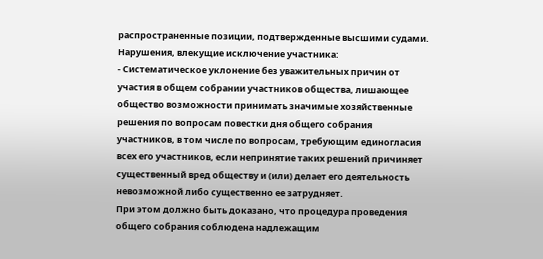распространенные позиции, подтвержденные высшими судами.
Нарушения, влекущие исключение участника:
- Систематическое уклонение без уважительных причин от участия в общем собрании участников общества, лишающее общество возможности принимать значимые хозяйственные решения по вопросам повестки дня общего собрания участников, в том числе по вопросам, требующим единогласия всех его участников, если непринятие таких решений причиняет существенный вред обществу и (или) делает его деятельность невозможной либо существенно ее затрудняет.
При этом должно быть доказано, что процедура проведения общего собрания соблюдена надлежащим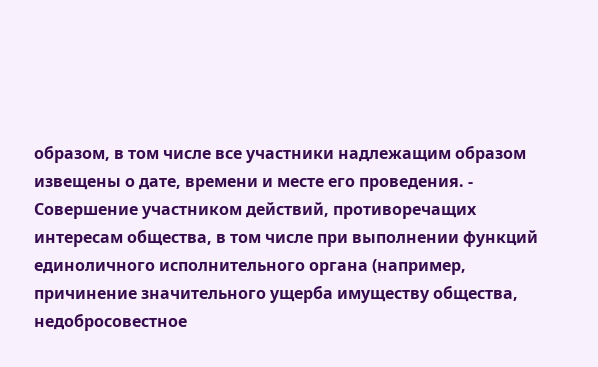образом, в том числе все участники надлежащим образом извещены о дате, времени и месте его проведения. - Совершение участником действий, противоречащих интересам общества, в том числе при выполнении функций единоличного исполнительного органа (например, причинение значительного ущерба имуществу общества, недобросовестное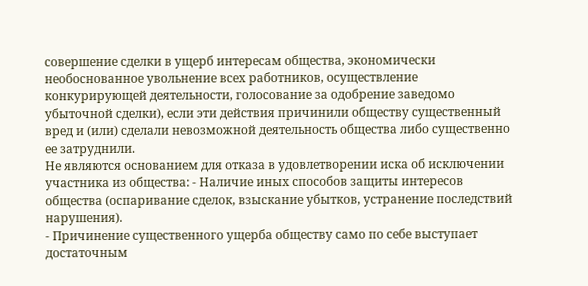совершение сделки в ущерб интересам общества, экономически необоснованное увольнение всех работников, осуществление конкурирующей деятельности, голосование за одобрение заведомо убыточной сделки), если эти действия причинили обществу существенный вред и (или) сделали невозможной деятельность общества либо существенно ее затруднили.
Не являются основанием для отказа в удовлетворении иска об исключении участника из общества: - Наличие иных способов защиты интересов общества (оспаривание сделок, взыскание убытков, устранение последствий нарушения).
- Причинение существенного ущерба обществу само по себе выступает достаточным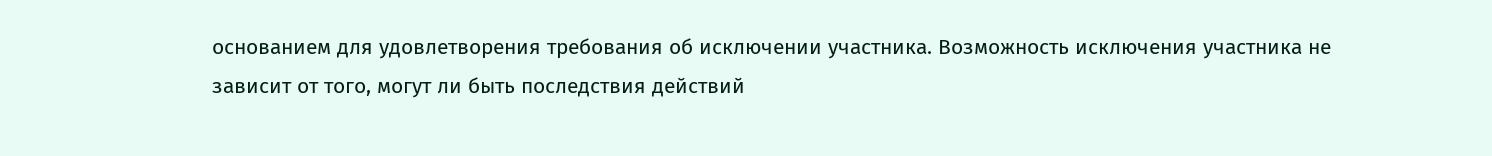основанием для удовлетворения требования об исключении участника. Возможность исключения участника не зависит от того, могут ли быть последствия действий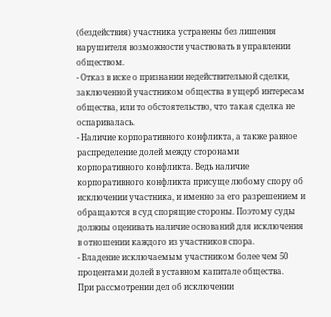(бездействия) участника устранены без лишения нарушителя возможности участвовать в управлении обществом.
- Отказ в иске о признании недействительной сделки, заключенной участником общества в ущерб интересам общества, или то обстоятельство, что такая сделка не оспаривалась.
- Наличие корпоративного конфликта, а также равное распределение долей между сторонами корпоративного конфликта. Ведь наличие корпоративного конфликта присуще любому спору об исключении участника, и именно за его разрешением и обращаются в суд спорящие стороны. Поэтому суды должны оценивать наличие оснований для исключения в отношении каждого из участников спора.
- Владение исключаемым участником более чем 50 процентами долей в уставном капитале общества.
При рассмотрении дел об исключении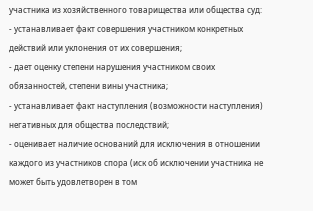участника из хозяйственного товарищества или общества суд:
- устанавливает факт совершения участником конкретных действий или уклонения от их совершения;
- дает оценку степени нарушения участником своих обязанностей, степени вины участника;
- устанавливает факт наступления (возможности наступления) негативных для общества последствий;
- оценивает наличие оснований для исключения в отношении каждого из участников спора (иск об исключении участника не может быть удовлетворен в том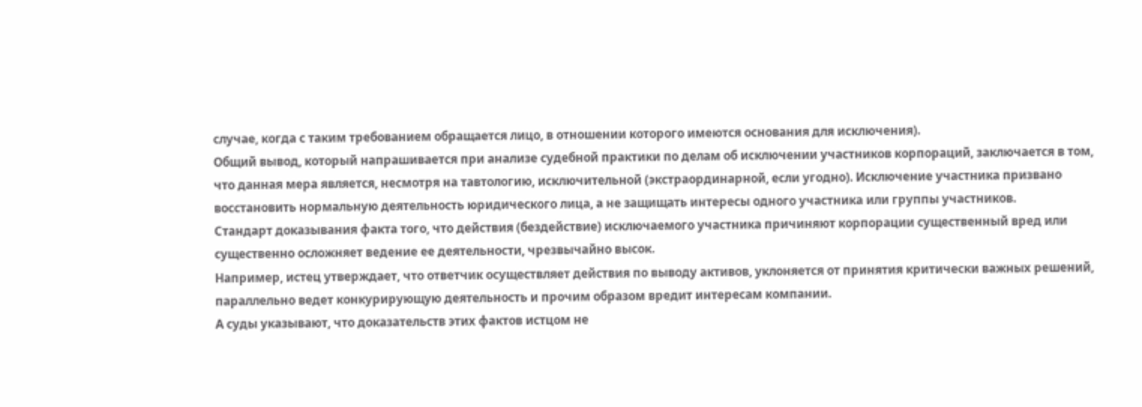случае, когда с таким требованием обращается лицо, в отношении которого имеются основания для исключения).
Общий вывод, который напрашивается при анализе судебной практики по делам об исключении участников корпораций, заключается в том, что данная мера является, несмотря на тавтологию, исключительной (экстраординарной, если угодно). Исключение участника призвано восстановить нормальную деятельность юридического лица, а не защищать интересы одного участника или группы участников.
Стандарт доказывания факта того, что действия (бездействие) исключаемого участника причиняют корпорации существенный вред или существенно осложняет ведение ее деятельности, чрезвычайно высок.
Например, истец утверждает, что ответчик осуществляет действия по выводу активов, уклоняется от принятия критически важных решений, параллельно ведет конкурирующую деятельность и прочим образом вредит интересам компании.
А суды указывают, что доказательств этих фактов истцом не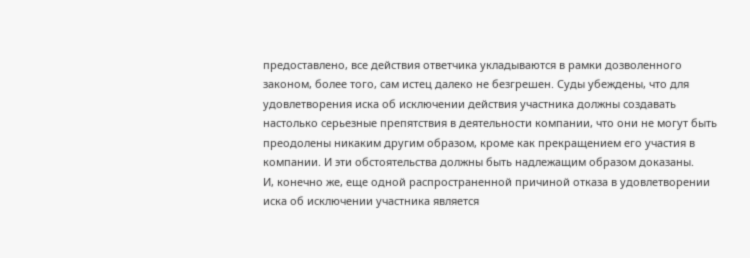предоставлено, все действия ответчика укладываются в рамки дозволенного законом, более того, сам истец далеко не безгрешен. Суды убеждены, что для удовлетворения иска об исключении действия участника должны создавать настолько серьезные препятствия в деятельности компании, что они не могут быть преодолены никаким другим образом, кроме как прекращением его участия в компании. И эти обстоятельства должны быть надлежащим образом доказаны.
И, конечно же, еще одной распространенной причиной отказа в удовлетворении иска об исключении участника является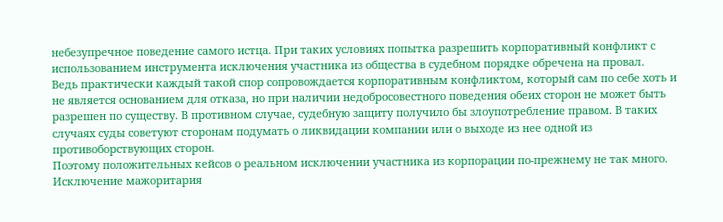небезупречное поведение самого истца. При таких условиях попытка разрешить корпоративный конфликт с использованием инструмента исключения участника из общества в судебном порядке обречена на провал.
Ведь практически каждый такой спор сопровождается корпоративным конфликтом, который сам по себе хоть и не является основанием для отказа, но при наличии недобросовестного поведения обеих сторон не может быть разрешен по существу. В противном случае, судебную защиту получило бы злоупотребление правом. В таких случаях суды советуют сторонам подумать о ликвидации компании или о выходе из нее одной из противоборствующих сторон.
Поэтому положительных кейсов о реальном исключении участника из корпорации по-прежнему не так много.
Исключение мажоритария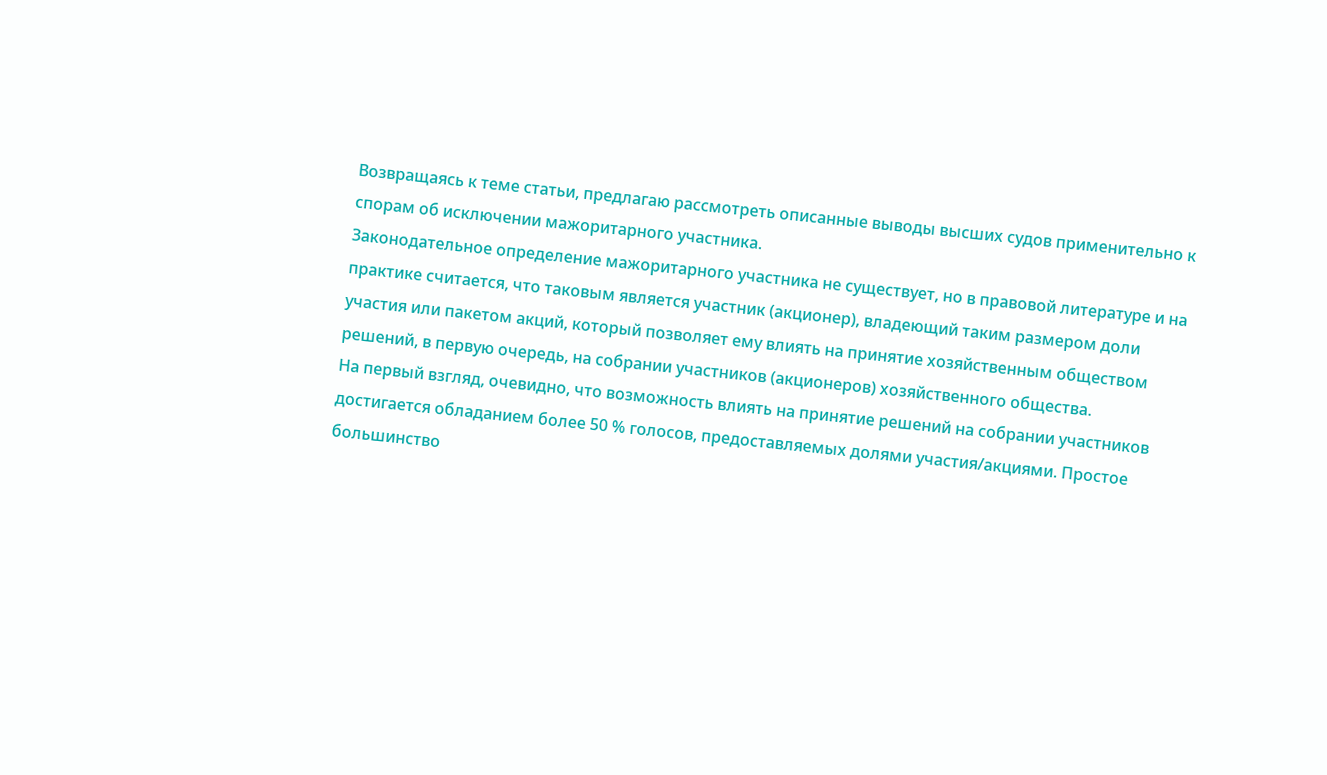Возвращаясь к теме статьи, предлагаю рассмотреть описанные выводы высших судов применительно к спорам об исключении мажоритарного участника.
Законодательное определение мажоритарного участника не существует, но в правовой литературе и на практике считается, что таковым является участник (акционер), владеющий таким размером доли участия или пакетом акций, который позволяет ему влиять на принятие хозяйственным обществом решений, в первую очередь, на собрании участников (акционеров) хозяйственного общества.
На первый взгляд, очевидно, что возможность влиять на принятие решений на собрании участников достигается обладанием более 50 % голосов, предоставляемых долями участия/акциями. Простое большинство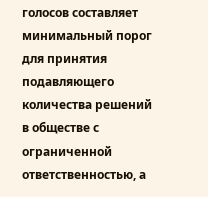голосов составляет минимальный порог для принятия подавляющего количества решений в обществе с ограниченной ответственностью, а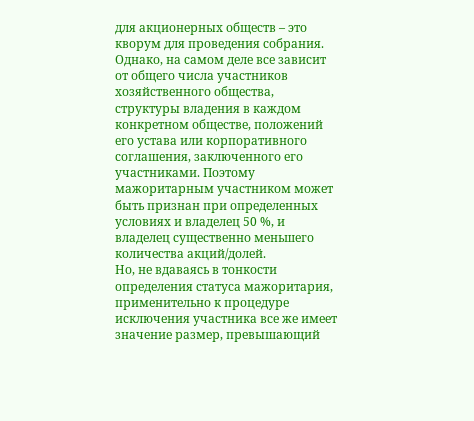для акционерных обществ – это кворум для проведения собрания. Однако, на самом деле все зависит от общего числа участников хозяйственного общества, структуры владения в каждом конкретном обществе, положений его устава или корпоративного соглашения, заключенного его участниками. Поэтому мажоритарным участником может быть признан при определенных условиях и владелец 50 %, и владелец существенно меньшего количества акций/долей.
Но, не вдаваясь в тонкости определения статуса мажоритария, применительно к процедуре исключения участника все же имеет значение размер, превышающий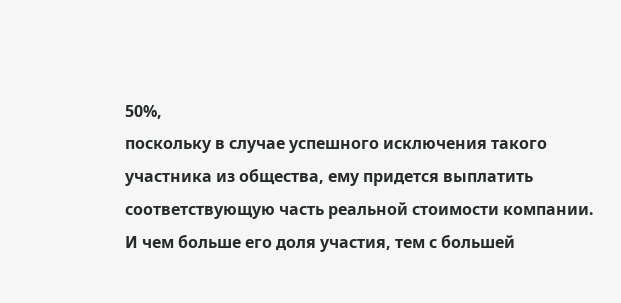50%,
поскольку в случае успешного исключения такого участника из общества, ему придется выплатить соответствующую часть реальной стоимости компании. И чем больше его доля участия, тем с большей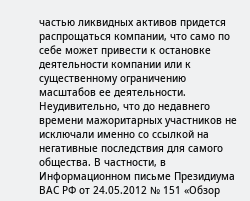частью ликвидных активов придется распрощаться компании, что само по себе может привести к остановке деятельности компании или к существенному ограничению масштабов ее деятельности.
Неудивительно, что до недавнего времени мажоритарных участников не исключали именно со ссылкой на негативные последствия для самого общества. В частности, в Информационном письме Президиума ВАС РФ от 24.05.2012 № 151 «Обзор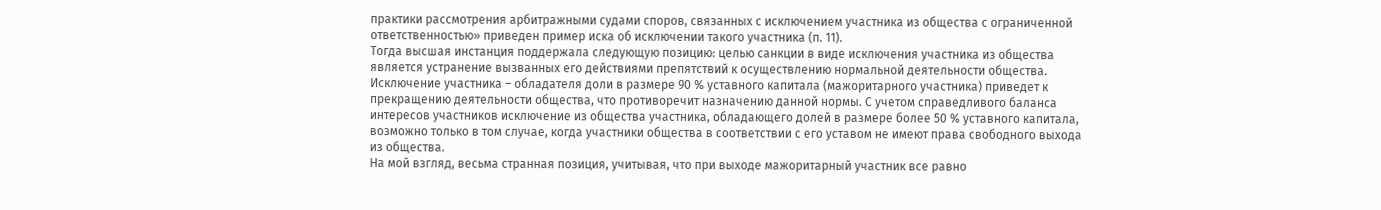практики рассмотрения арбитражными судами споров, связанных с исключением участника из общества с ограниченной ответственностью» приведен пример иска об исключении такого участника (п. 11).
Тогда высшая инстанция поддержала следующую позицию: целью санкции в виде исключения участника из общества является устранение вызванных его действиями препятствий к осуществлению нормальной деятельности общества. Исключение участника – обладателя доли в размере 90 % уставного капитала (мажоритарного участника) приведет к прекращению деятельности общества, что противоречит назначению данной нормы. С учетом справедливого баланса интересов участников исключение из общества участника, обладающего долей в размере более 50 % уставного капитала, возможно только в том случае, когда участники общества в соответствии с его уставом не имеют права свободного выхода из общества.
На мой взгляд, весьма странная позиция, учитывая, что при выходе мажоритарный участник все равно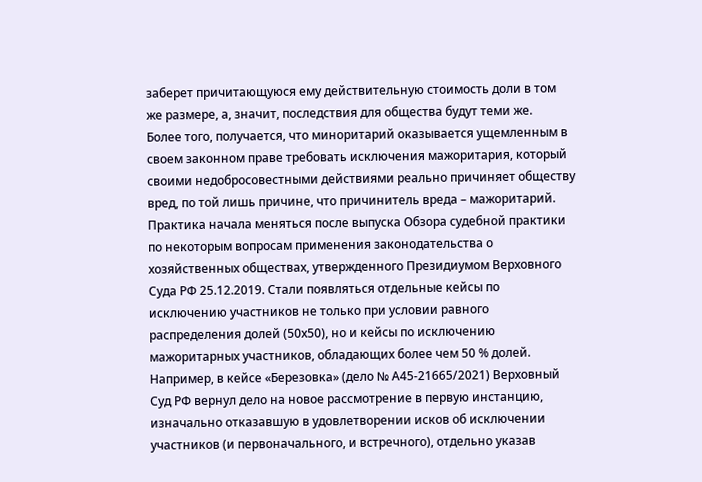заберет причитающуюся ему действительную стоимость доли в том же размере, а, значит, последствия для общества будут теми же.
Более того, получается, что миноритарий оказывается ущемленным в своем законном праве требовать исключения мажоритария, который своими недобросовестными действиями реально причиняет обществу вред, по той лишь причине, что причинитель вреда – мажоритарий.
Практика начала меняться после выпуска Обзора судебной практики по некоторым вопросам применения законодательства о хозяйственных обществах, утвержденного Президиумом Верховного Суда РФ 25.12.2019. Стали появляться отдельные кейсы по исключению участников не только при условии равного распределения долей (50х50), но и кейсы по исключению мажоритарных участников, обладающих более чем 50 % долей.
Например, в кейсе «Березовка» (дело № А45-21665/2021) Верховный Суд РФ вернул дело на новое рассмотрение в первую инстанцию, изначально отказавшую в удовлетворении исков об исключении участников (и первоначального, и встречного), отдельно указав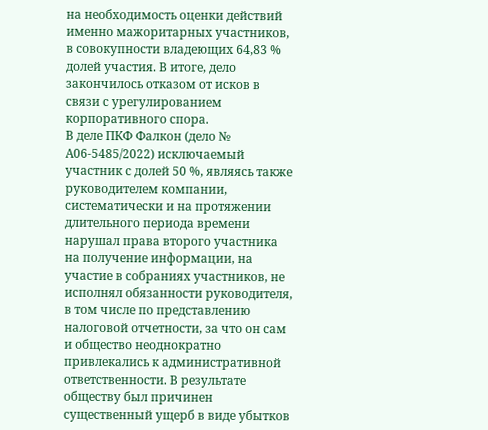на необходимость оценки действий именно мажоритарных участников, в совокупности владеющих 64,83 % долей участия. В итоге, дело закончилось отказом от исков в связи с урегулированием корпоративного спора.
В деле ПКФ Фалкон (дело № А06-5485/2022) исключаемый участник с долей 50 %, являясь также руководителем компании, систематически и на протяжении длительного периода времени нарушал права второго участника на получение информации, на участие в собраниях участников, не исполнял обязанности руководителя, в том числе по представлению налоговой отчетности, за что он сам и общество неоднократно привлекались к административной ответственности. В результате обществу был причинен существенный ущерб в виде убытков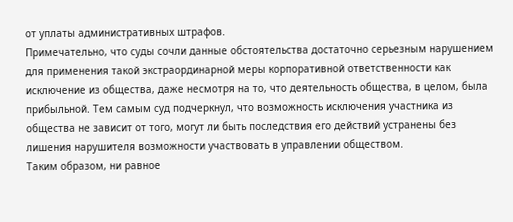от уплаты административных штрафов.
Примечательно, что суды сочли данные обстоятельства достаточно серьезным нарушением для применения такой экстраординарной меры корпоративной ответственности как исключение из общества, даже несмотря на то, что деятельность общества, в целом, была прибыльной. Тем самым суд подчеркнул, что возможность исключения участника из общества не зависит от того, могут ли быть последствия его действий устранены без лишения нарушителя возможности участвовать в управлении обществом.
Таким образом, ни равное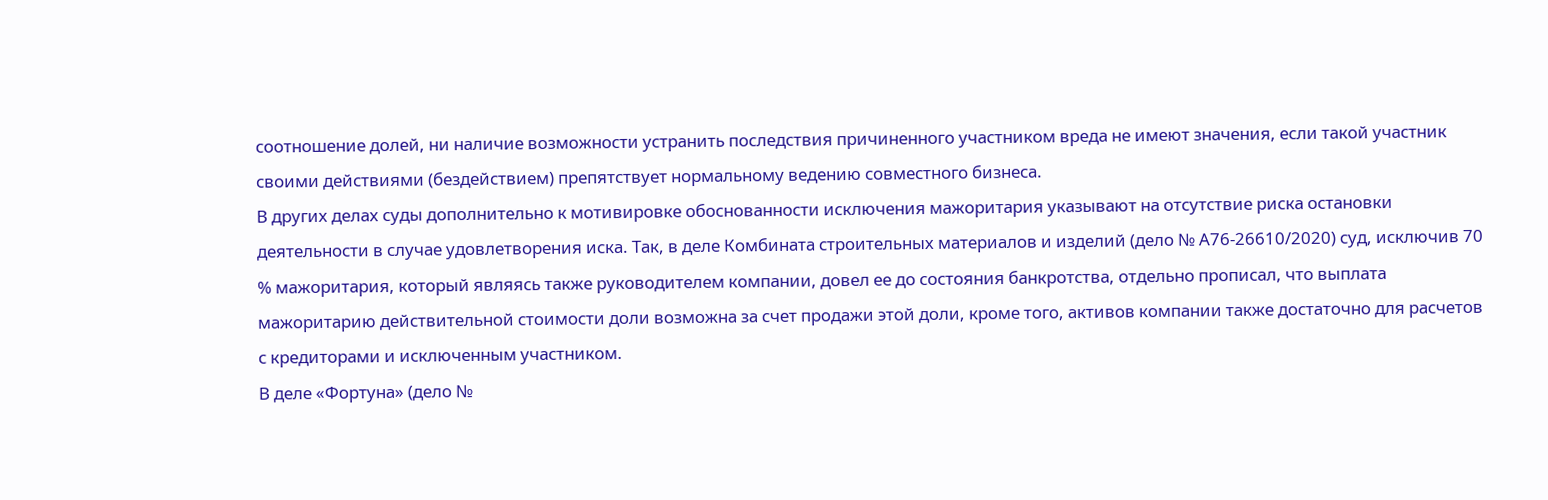соотношение долей, ни наличие возможности устранить последствия причиненного участником вреда не имеют значения, если такой участник своими действиями (бездействием) препятствует нормальному ведению совместного бизнеса.
В других делах суды дополнительно к мотивировке обоснованности исключения мажоритария указывают на отсутствие риска остановки деятельности в случае удовлетворения иска. Так, в деле Комбината строительных материалов и изделий (дело № А76-26610/2020) суд, исключив 70 % мажоритария, который являясь также руководителем компании, довел ее до состояния банкротства, отдельно прописал, что выплата мажоритарию действительной стоимости доли возможна за счет продажи этой доли, кроме того, активов компании также достаточно для расчетов с кредиторами и исключенным участником.
В деле «Фортуна» (дело №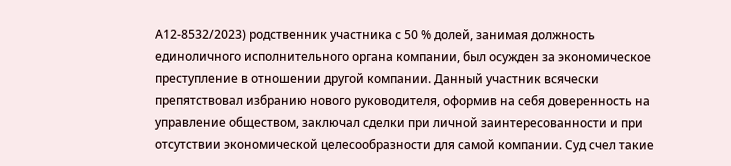А12-8532/2023) родственник участника с 50 % долей, занимая должность единоличного исполнительного органа компании, был осужден за экономическое преступление в отношении другой компании. Данный участник всячески препятствовал избранию нового руководителя, оформив на себя доверенность на управление обществом, заключал сделки при личной заинтересованности и при отсутствии экономической целесообразности для самой компании. Суд счел такие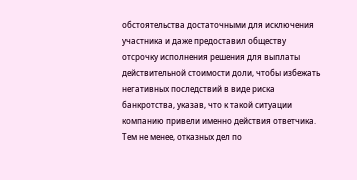обстоятельства достаточными для исключения участника и даже предоставил обществу отсрочку исполнения решения для выплаты действительной стоимости доли, чтобы избежать негативных последствий в виде риска банкротства, указав, что к такой ситуации компанию привели именно действия ответчика.
Тем не менее, отказных дел по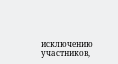исключению участников,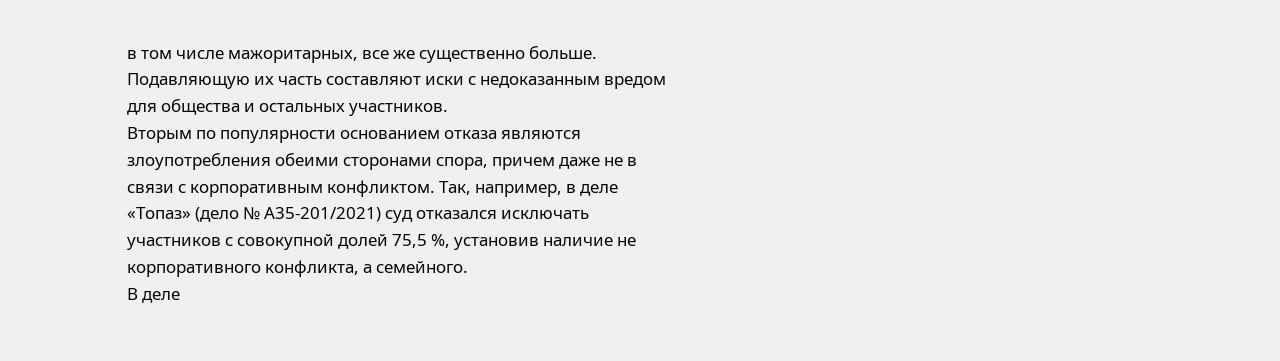в том числе мажоритарных, все же существенно больше. Подавляющую их часть составляют иски с недоказанным вредом для общества и остальных участников.
Вторым по популярности основанием отказа являются злоупотребления обеими сторонами спора, причем даже не в связи с корпоративным конфликтом. Так, например, в деле «Топаз» (дело № А35-201/2021) суд отказался исключать участников с совокупной долей 75,5 %, установив наличие не корпоративного конфликта, а семейного.
В деле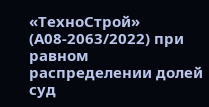«ТехноСтрой» (А08-2063/2022) при равном распределении долей суд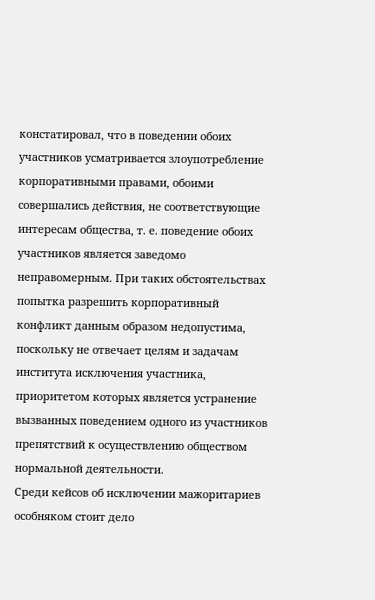констатировал, что в поведении обоих участников усматривается злоупотребление корпоративными правами, обоими совершались действия, не соответствующие интересам общества, т. е. поведение обоих участников является заведомо неправомерным. При таких обстоятельствах попытка разрешить корпоративный конфликт данным образом недопустима, поскольку не отвечает целям и задачам института исключения участника, приоритетом которых является устранение вызванных поведением одного из участников препятствий к осуществлению обществом нормальной деятельности.
Среди кейсов об исключении мажоритариев особняком стоит дело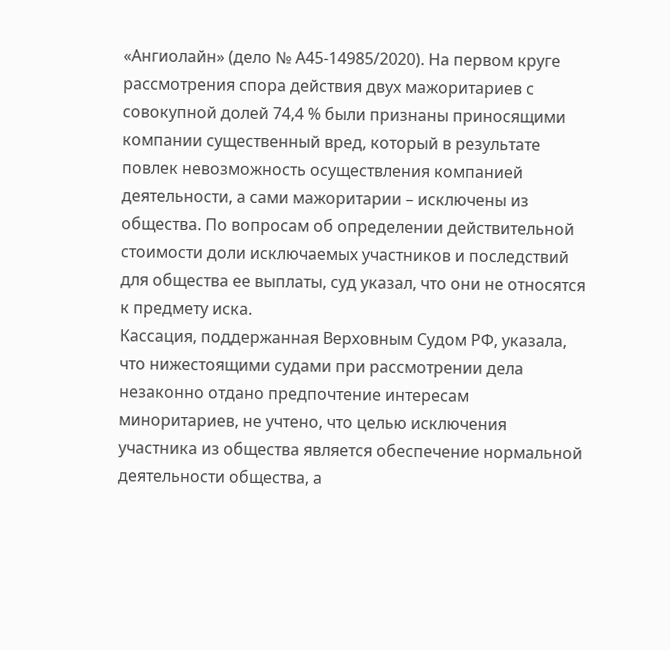«Ангиолайн» (дело № А45-14985/2020). На первом круге рассмотрения спора действия двух мажоритариев с совокупной долей 74,4 % были признаны приносящими компании существенный вред, который в результате повлек невозможность осуществления компанией деятельности, а сами мажоритарии – исключены из общества. По вопросам об определении действительной стоимости доли исключаемых участников и последствий для общества ее выплаты, суд указал, что они не относятся к предмету иска.
Кассация, поддержанная Верховным Судом РФ, указала, что нижестоящими судами при рассмотрении дела незаконно отдано предпочтение интересам миноритариев, не учтено, что целью исключения участника из общества является обеспечение нормальной деятельности общества, а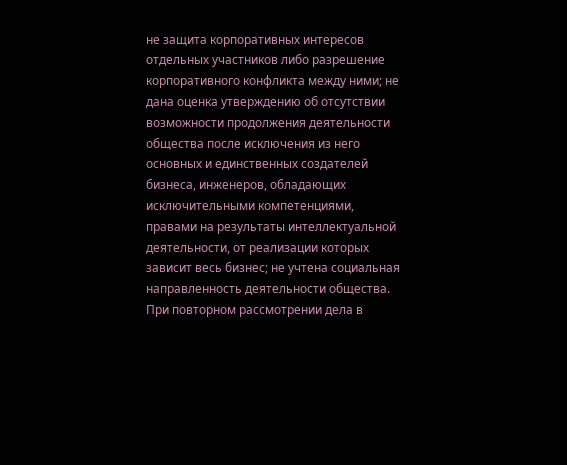не защита корпоративных интересов отдельных участников либо разрешение корпоративного конфликта между ними; не дана оценка утверждению об отсутствии возможности продолжения деятельности общества после исключения из него основных и единственных создателей бизнеса, инженеров, обладающих исключительными компетенциями, правами на результаты интеллектуальной деятельности, от реализации которых зависит весь бизнес; не учтена социальная направленность деятельности общества.
При повторном рассмотрении дела в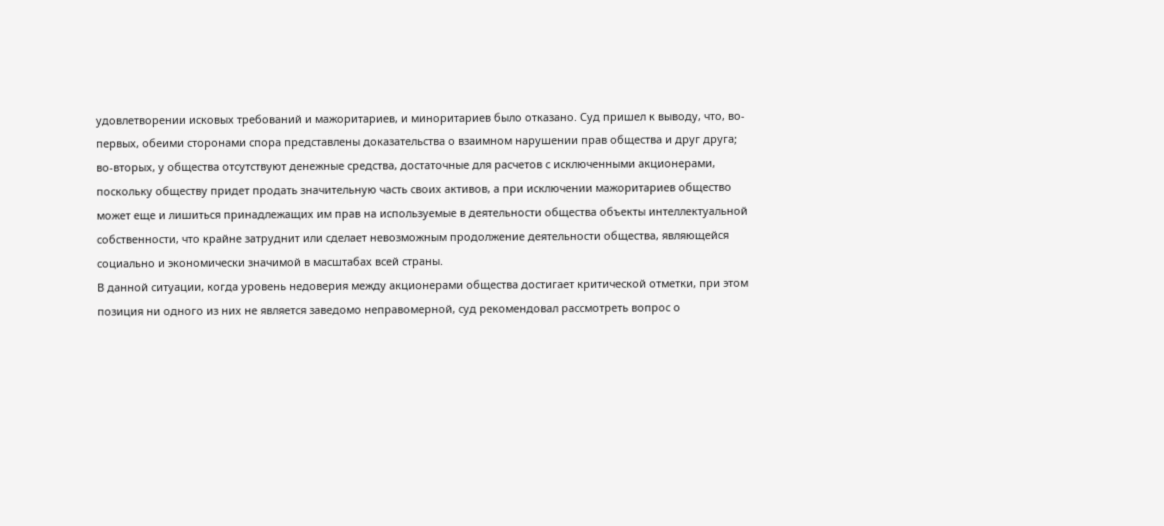удовлетворении исковых требований и мажоритариев, и миноритариев было отказано. Суд пришел к выводу, что, во-первых, обеими сторонами спора представлены доказательства о взаимном нарушении прав общества и друг друга; во-вторых, у общества отсутствуют денежные средства, достаточные для расчетов с исключенными акционерами, поскольку обществу придет продать значительную часть своих активов, а при исключении мажоритариев общество может еще и лишиться принадлежащих им прав на используемые в деятельности общества объекты интеллектуальной собственности, что крайне затруднит или сделает невозможным продолжение деятельности общества, являющейся социально и экономически значимой в масштабах всей страны.
В данной ситуации, когда уровень недоверия между акционерами общества достигает критической отметки, при этом позиция ни одного из них не является заведомо неправомерной, суд рекомендовал рассмотреть вопрос о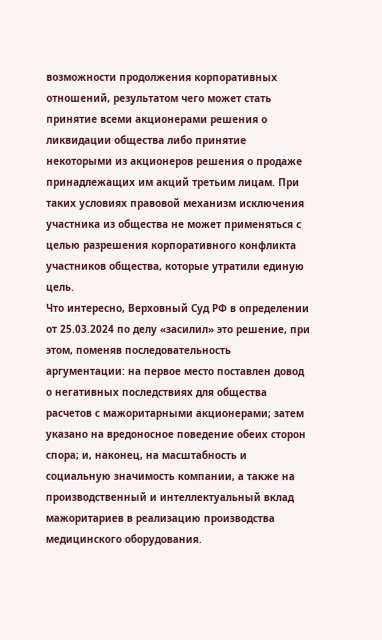возможности продолжения корпоративных отношений, результатом чего может стать принятие всеми акционерами решения о ликвидации общества либо принятие некоторыми из акционеров решения о продаже принадлежащих им акций третьим лицам. При таких условиях правовой механизм исключения участника из общества не может применяться с целью разрешения корпоративного конфликта участников общества, которые утратили единую цель.
Что интересно, Верховный Суд РФ в определении от 25.03.2024 по делу «засилил» это решение, при этом, поменяв последовательность аргументации: на первое место поставлен довод о негативных последствиях для общества расчетов с мажоритарными акционерами; затем указано на вредоносное поведение обеих сторон спора; и, наконец, на масштабность и социальную значимость компании, а также на производственный и интеллектуальный вклад мажоритариев в реализацию производства медицинского оборудования.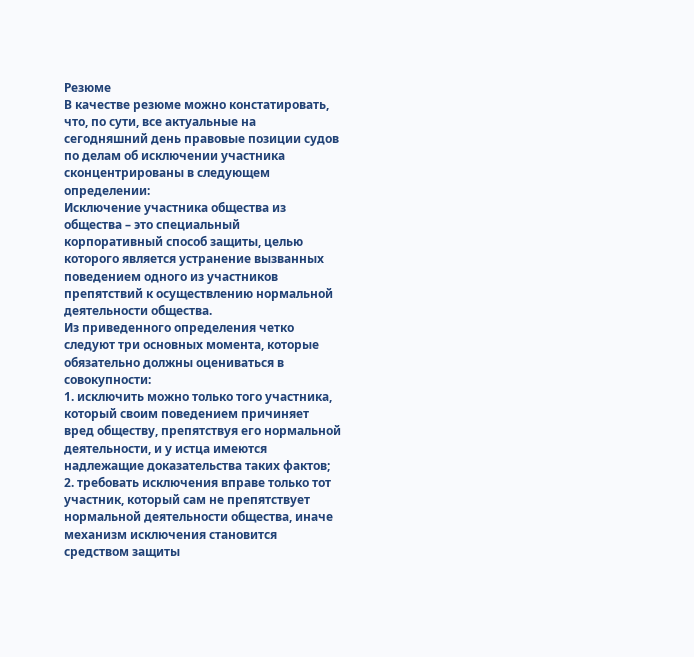Резюме
В качестве резюме можно констатировать, что, по сути, все актуальные на сегодняшний день правовые позиции судов по делам об исключении участника сконцентрированы в следующем определении:
Исключение участника общества из общества – это специальный корпоративный способ защиты, целью которого является устранение вызванных поведением одного из участников препятствий к осуществлению нормальной деятельности общества.
Из приведенного определения четко следуют три основных момента, которые обязательно должны оцениваться в совокупности:
1. исключить можно только того участника, который своим поведением причиняет вред обществу, препятствуя его нормальной деятельности, и у истца имеются надлежащие доказательства таких фактов;
2. требовать исключения вправе только тот участник, который сам не препятствует нормальной деятельности общества, иначе механизм исключения становится средством защиты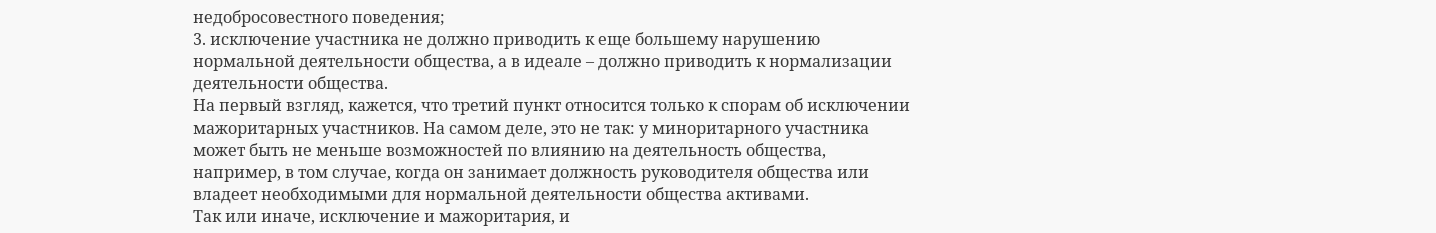недобросовестного поведения;
3. исключение участника не должно приводить к еще большему нарушению нормальной деятельности общества, а в идеале – должно приводить к нормализации деятельности общества.
На первый взгляд, кажется, что третий пункт относится только к спорам об исключении мажоритарных участников. На самом деле, это не так: у миноритарного участника может быть не меньше возможностей по влиянию на деятельность общества, например, в том случае, когда он занимает должность руководителя общества или владеет необходимыми для нормальной деятельности общества активами.
Так или иначе, исключение и мажоритария, и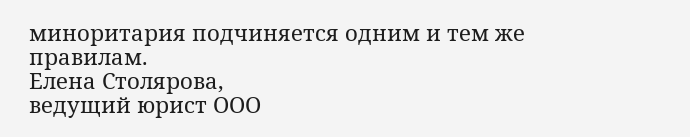миноритария подчиняется одним и тем же правилам.
Елена Столярова,
ведущий юрист ООО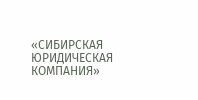«СИБИРСКАЯ ЮРИДИЧЕСКАЯ КОМПАНИЯ»